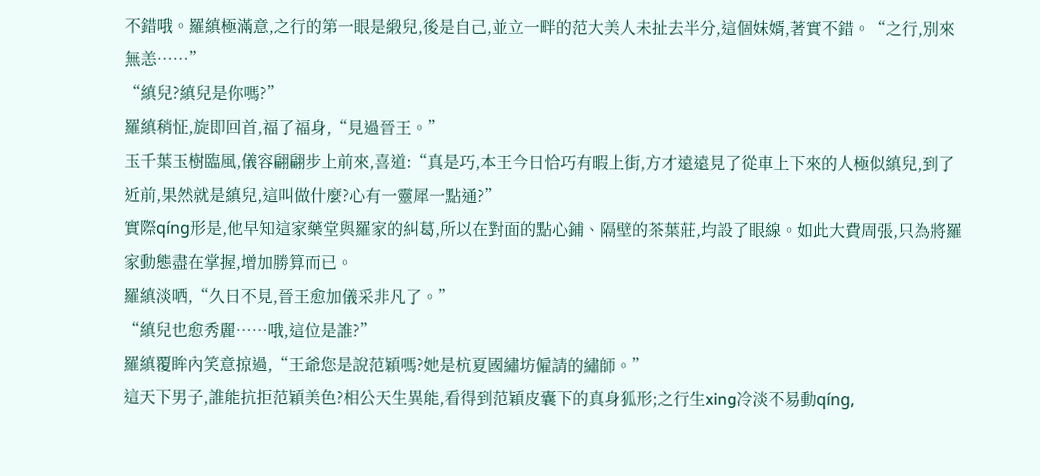不錯哦。羅縝極滿意,之行的第一眼是緞兒,後是自己,並立一畔的范大美人未扯去半分,這個妹婿,著實不錯。“之行,別來無恙……”
“縝兒?縝兒是你嗎?”
羅縝稍怔,旋即回首,福了福身,“見過晉王。”
玉千葉玉樹臨風,儀容翩翩步上前來,喜道:“真是巧,本王今日恰巧有暇上街,方才遠遠見了從車上下來的人極似縝兒,到了近前,果然就是縝兒,這叫做什麼?心有一靈犀一點通?”
實際qíng形是,他早知這家藥堂與羅家的糾葛,所以在對面的點心鋪、隔壁的茶葉莊,均設了眼線。如此大費周張,只為將羅家動態盡在掌握,增加勝算而已。
羅縝淡哂,“久日不見,晉王愈加儀采非凡了。”
“縝兒也愈秀麗……哦,這位是誰?”
羅縝覆眸內笑意掠過,“王爺您是說范穎嗎?她是杭夏國繡坊僱請的繡師。”
這天下男子,誰能抗拒范穎美色?相公天生異能,看得到范穎皮囊下的真身狐形;之行生xing冷淡不易動qíng,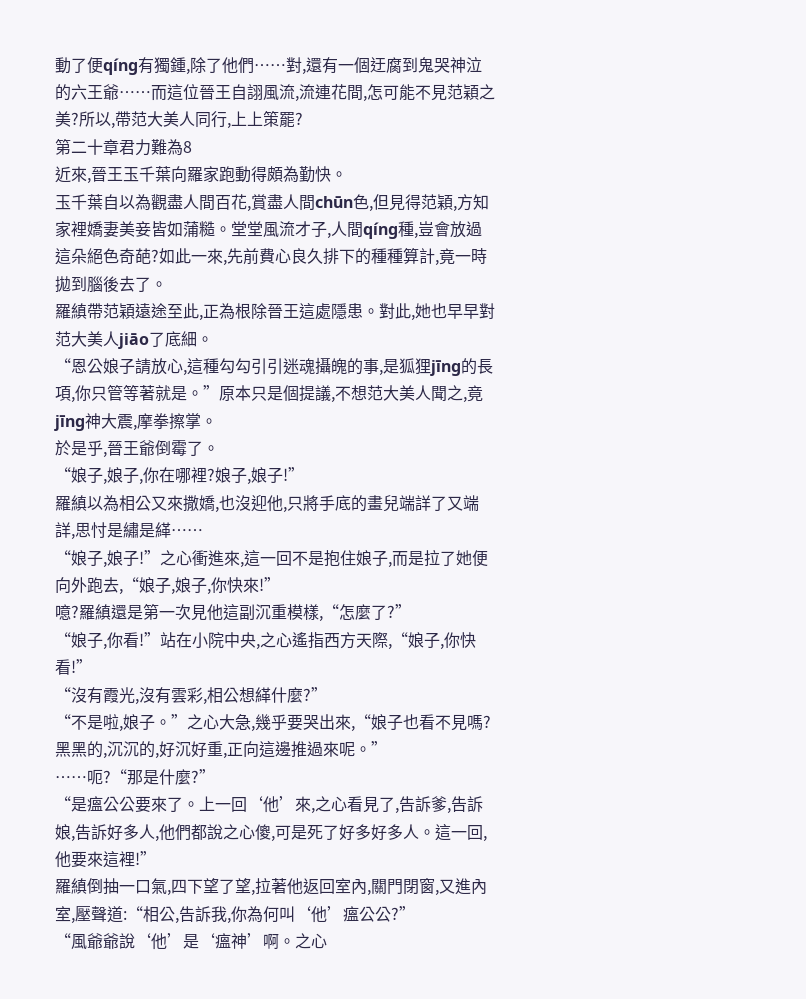動了便qíng有獨鍾,除了他們……對,還有一個迂腐到鬼哭神泣的六王爺……而這位晉王自詡風流,流連花間,怎可能不見范穎之美?所以,帶范大美人同行,上上策罷?
第二十章君力難為8
近來,晉王玉千葉向羅家跑動得頗為勤快。
玉千葉自以為觀盡人間百花,賞盡人間chūn色,但見得范穎,方知家裡嬌妻美妾皆如蒲糙。堂堂風流才子,人間qíng種,豈會放過這朵絕色奇葩?如此一來,先前費心良久排下的種種算計,竟一時拋到腦後去了。
羅縝帶范穎遠途至此,正為根除晉王這處隱患。對此,她也早早對范大美人jiāo了底細。
“恩公娘子請放心,這種勾勾引引迷魂攝魄的事,是狐狸jīng的長項,你只管等著就是。”原本只是個提議,不想范大美人聞之,竟jīng神大震,摩拳擦掌。
於是乎,晉王爺倒霉了。
“娘子,娘子,你在哪裡?娘子,娘子!”
羅縝以為相公又來撒嬌,也沒迎他,只將手底的畫兒端詳了又端詳,思忖是繡是緙……
“娘子,娘子!”之心衝進來,這一回不是抱住娘子,而是拉了她便向外跑去,“娘子,娘子,你快來!”
噫?羅縝還是第一次見他這副沉重模樣,“怎麼了?”
“娘子,你看!”站在小院中央,之心遙指西方天際,“娘子,你快看!”
“沒有霞光,沒有雲彩,相公想緙什麼?”
“不是啦,娘子。”之心大急,幾乎要哭出來,“娘子也看不見嗎?黑黑的,沉沉的,好沉好重,正向這邊推過來呢。”
……呃?“那是什麼?”
“是瘟公公要來了。上一回‘他’來,之心看見了,告訴爹,告訴娘,告訴好多人,他們都說之心傻,可是死了好多好多人。這一回,他要來這裡!”
羅縝倒抽一口氣,四下望了望,拉著他返回室內,關門閉窗,又進內室,壓聲道:“相公,告訴我,你為何叫‘他’瘟公公?”
“風爺爺說‘他’是‘瘟神’啊。之心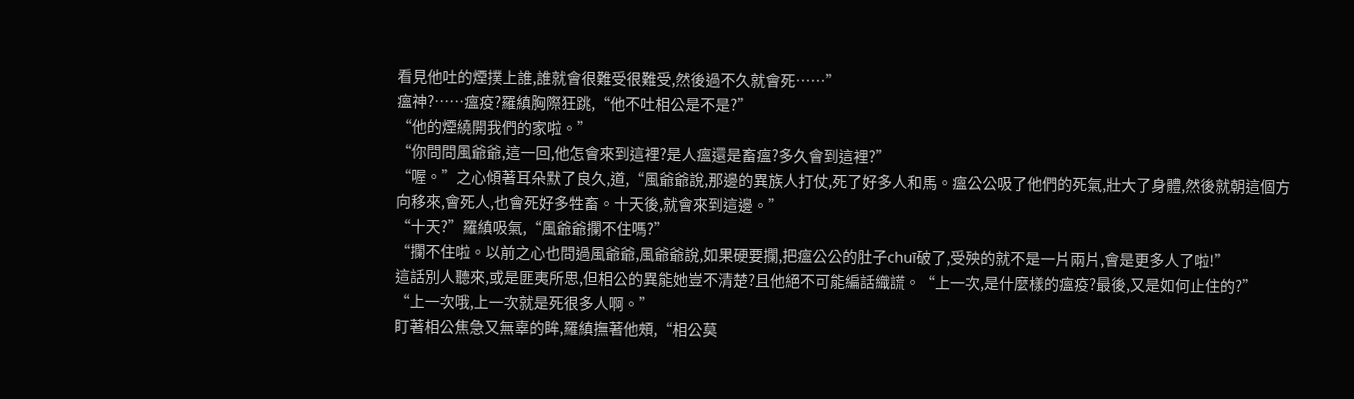看見他吐的煙撲上誰,誰就會很難受很難受,然後過不久就會死……”
瘟神?……瘟疫?羅縝胸際狂跳,“他不吐相公是不是?”
“他的煙繞開我們的家啦。”
“你問問風爺爺,這一回,他怎會來到這裡?是人瘟還是畜瘟?多久會到這裡?”
“喔。”之心傾著耳朵默了良久,道,“風爺爺說,那邊的異族人打仗,死了好多人和馬。瘟公公吸了他們的死氣,壯大了身體,然後就朝這個方向移來,會死人,也會死好多牲畜。十天後,就會來到這邊。”
“十天?”羅縝吸氣,“風爺爺攔不住嗎?”
“攔不住啦。以前之心也問過風爺爺,風爺爺說,如果硬要攔,把瘟公公的肚子chuī破了,受殃的就不是一片兩片,會是更多人了啦!”
這話別人聽來,或是匪夷所思,但相公的異能她豈不清楚?且他絕不可能編話織謊。“上一次,是什麼樣的瘟疫?最後,又是如何止住的?”
“上一次哦,上一次就是死很多人啊。”
盯著相公焦急又無辜的眸,羅縝撫著他頰,“相公莫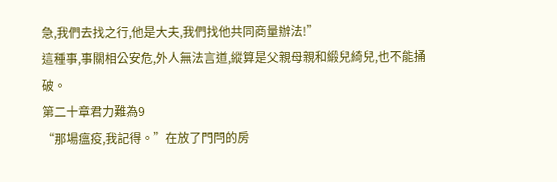急,我們去找之行,他是大夫,我們找他共同商量辦法!”
這種事,事關相公安危,外人無法言道,縱算是父親母親和緞兒綺兒,也不能捅破。
第二十章君力難為9
“那場瘟疫,我記得。”在放了門閂的房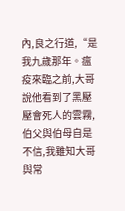內,良之行道,“是我九歲那年。瘟疫來臨之前,大哥說他看到了黑壓壓會死人的雲霧,伯父與伯母自是不信,我雖知大哥與常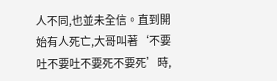人不同,也並未全信。直到開始有人死亡,大哥叫著‘不要吐不要吐不要死不要死’時,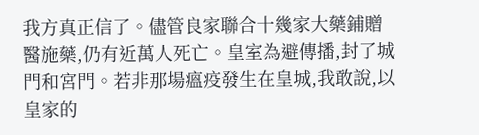我方真正信了。儘管良家聯合十幾家大藥鋪贈醫施藥,仍有近萬人死亡。皇室為避傳播,封了城門和宮門。若非那場瘟疫發生在皇城,我敢說,以皇家的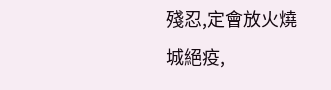殘忍,定會放火燒城絕疫,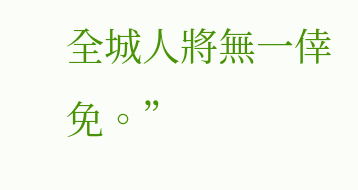全城人將無一倖免。”